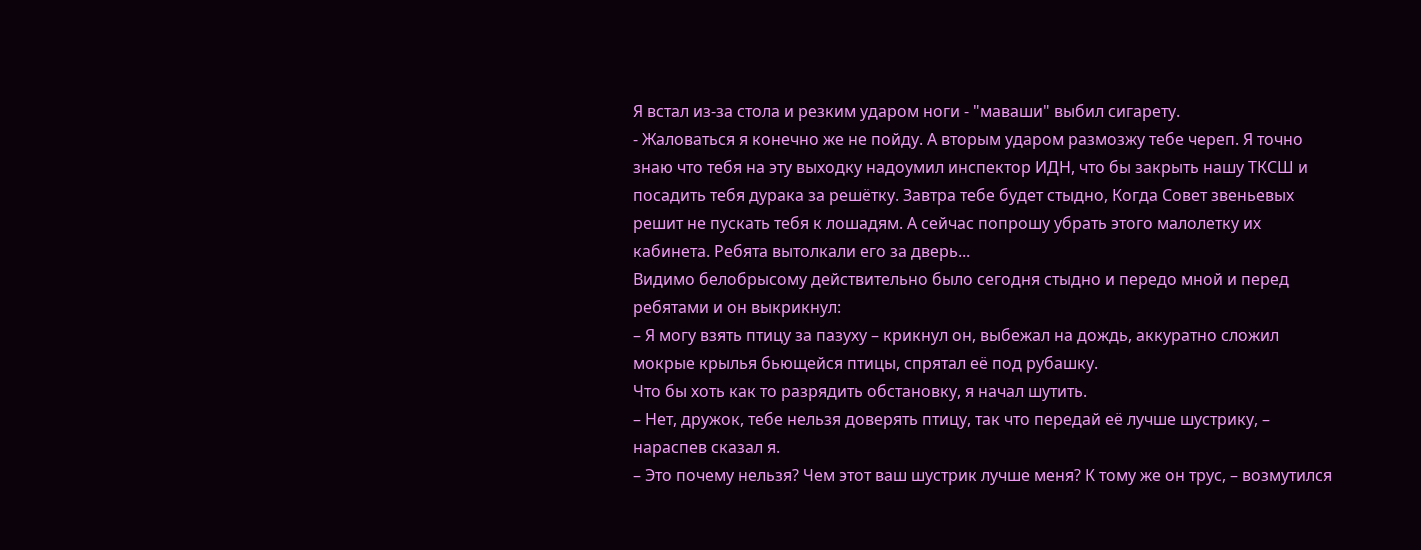Я встал из-за стола и резким ударом ноги - "маваши" выбил сигарету.
- Жаловаться я конечно же не пойду. А вторым ударом размозжу тебе череп. Я точно знаю что тебя на эту выходку надоумил инспектор ИДН, что бы закрыть нашу ТКСШ и посадить тебя дурака за решётку. Завтра тебе будет стыдно, Когда Совет звеньевых решит не пускать тебя к лошадям. А сейчас попрошу убрать этого малолетку их кабинета. Ребята вытолкали его за дверь...
Видимо белобрысому действительно было сегодня стыдно и передо мной и перед ребятами и он выкрикнул:
– Я могу взять птицу за пазуху – крикнул он, выбежал на дождь, аккуратно сложил мокрые крылья бьющейся птицы, спрятал её под рубашку.
Что бы хоть как то разрядить обстановку, я начал шутить.
– Нет, дружок, тебе нельзя доверять птицу, так что передай её лучше шустрику, – нараспев сказал я.
– Это почему нельзя? Чем этот ваш шустрик лучше меня? К тому же он трус, – возмутился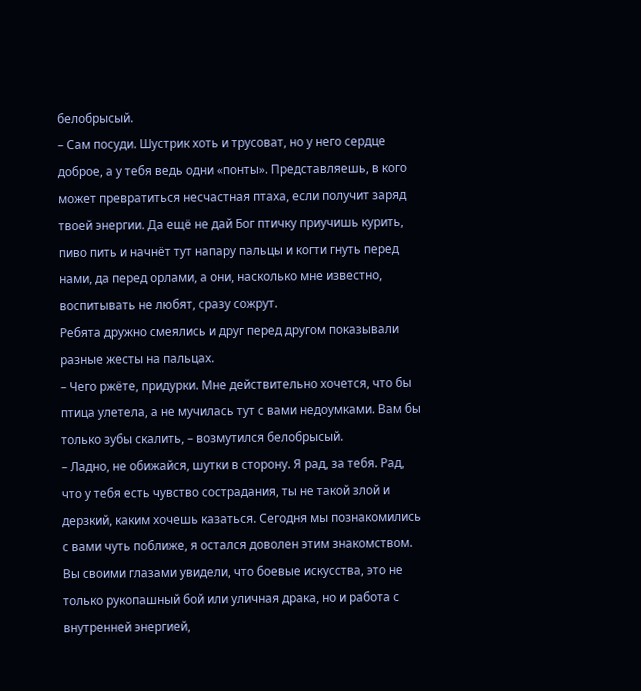белобрысый.
– Сам посуди. Шустрик хоть и трусоват, но у него сердце доброе, а у тебя ведь одни «понты». Представляешь, в кого может превратиться несчастная птаха, если получит заряд твоей энергии. Да ещё не дай Бог птичку приучишь курить, пиво пить и начнёт тут напару пальцы и когти гнуть перед нами, да перед орлами, а они, насколько мне известно, воспитывать не любят, сразу сожрут.
Ребята дружно смеялись и друг перед другом показывали разные жесты на пальцах.
– Чего ржёте, придурки. Мне действительно хочется, что бы птица улетела, а не мучилась тут с вами недоумками. Вам бы только зубы скалить, – возмутился белобрысый.
– Ладно, не обижайся, шутки в сторону. Я рад, за тебя. Рад, что у тебя есть чувство сострадания, ты не такой злой и дерзкий, каким хочешь казаться. Сегодня мы познакомились с вами чуть поближе, я остался доволен этим знакомством. Вы своими глазами увидели, что боевые искусства, это не только рукопашный бой или уличная драка, но и работа с внутренней энергией,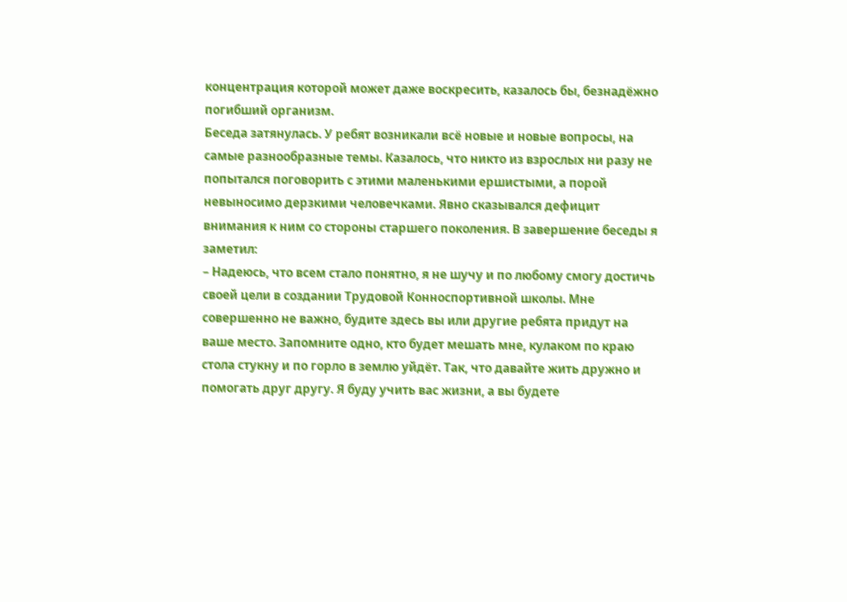концентрация которой может даже воскресить, казалось бы, безнадёжно погибший организм.
Беседа затянулась. У ребят возникали всё новые и новые вопросы, на самые разнообразные темы. Казалось, что никто из взрослых ни разу не попытался поговорить с этими маленькими ершистыми, а порой невыносимо дерзкими человечками. Явно сказывался дефицит внимания к ним со стороны старшего поколения. В завершение беседы я заметил:
– Надеюсь, что всем стало понятно, я не шучу и по любому смогу достичь своей цели в создании Трудовой Конноспортивной школы. Мне совершенно не важно, будите здесь вы или другие ребята придут на ваше место. Запомните одно, кто будет мешать мне, кулаком по краю стола стукну и по горло в землю уйдёт. Так, что давайте жить дружно и помогать друг другу. Я буду учить вас жизни, а вы будете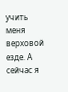учить меня верховой езде. А сейчас я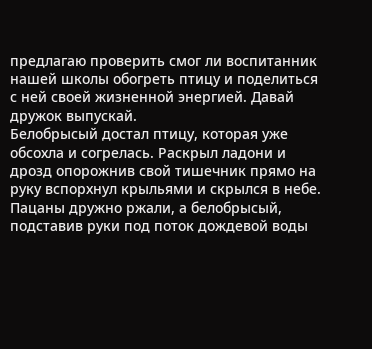предлагаю проверить смог ли воспитанник нашей школы обогреть птицу и поделиться с ней своей жизненной энергией. Давай дружок выпускай.
Белобрысый достал птицу, которая уже обсохла и согрелась. Раскрыл ладони и дрозд опорожнив свой тишечник прямо на руку вспорхнул крыльями и скрылся в небе.
Пацаны дружно ржали, а белобрысый, подставив руки под поток дождевой воды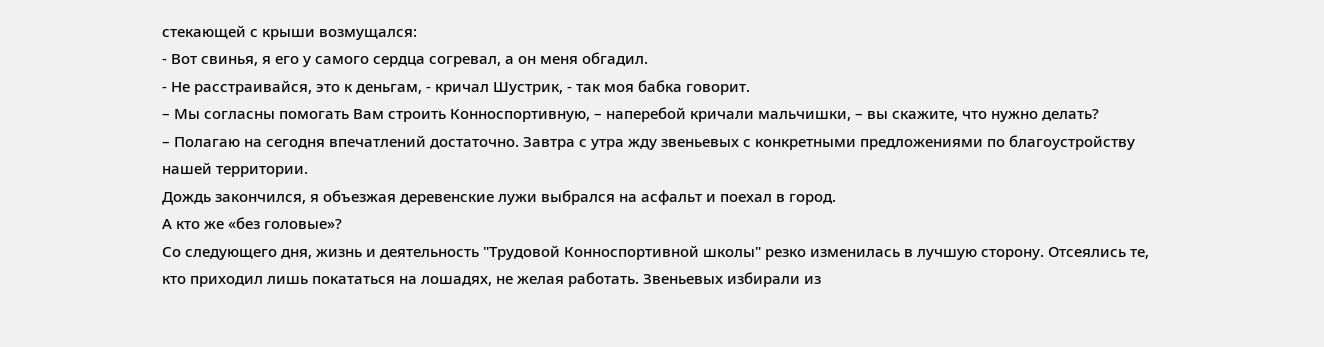стекающей с крыши возмущался:
- Вот свинья, я его у самого сердца согревал, а он меня обгадил.
- Не расстраивайся, это к деньгам, - кричал Шустрик, - так моя бабка говорит.
– Мы согласны помогать Вам строить Конноспортивную, – наперебой кричали мальчишки, – вы скажите, что нужно делать?
– Полагаю на сегодня впечатлений достаточно. Завтра с утра жду звеньевых с конкретными предложениями по благоустройству нашей территории.
Дождь закончился, я объезжая деревенские лужи выбрался на асфальт и поехал в город.
А кто же «без головые»?
Со следующего дня, жизнь и деятельность "Трудовой Конноспортивной школы" резко изменилась в лучшую сторону. Отсеялись те, кто приходил лишь покататься на лошадях, не желая работать. Звеньевых избирали из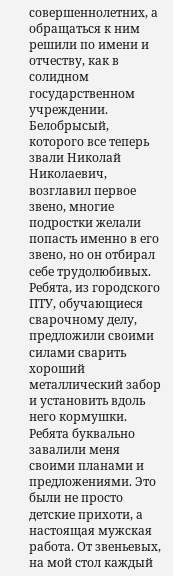совершеннолетних, а обращаться к ним решили по имени и отчеству, как в солидном государственном учреждении.
Белобрысый, которого все теперь звали Николай Николаевич, возглавил первое звено, многие подростки желали попасть именно в его звено, но он отбирал себе трудолюбивых. Ребята, из городского ПТУ, обучающиеся сварочному делу, предложили своими силами сварить хороший металлический забор и установить вдоль него кормушки.
Ребята буквально завалили меня своими планами и предложениями. Это были не просто детские прихоти, а настоящая мужская работа. От звеньевых, на мой стол каждый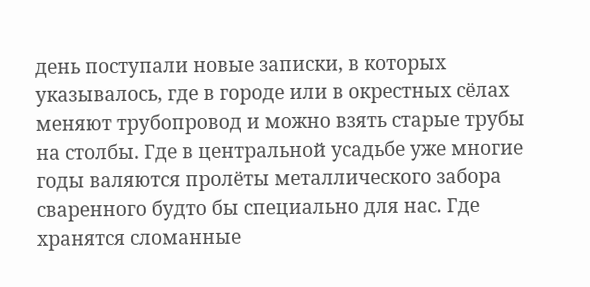день поступали новые записки, в которых указывалось, где в городе или в окрестных сёлах меняют трубопровод и можно взять старые трубы на столбы. Где в центральной усадьбе уже многие годы валяются пролёты металлического забора сваренного будто бы специально для нас. Где хранятся сломанные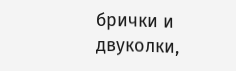брички и двуколки,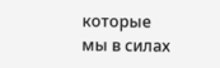которые мы в силах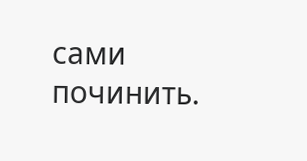сами починить.